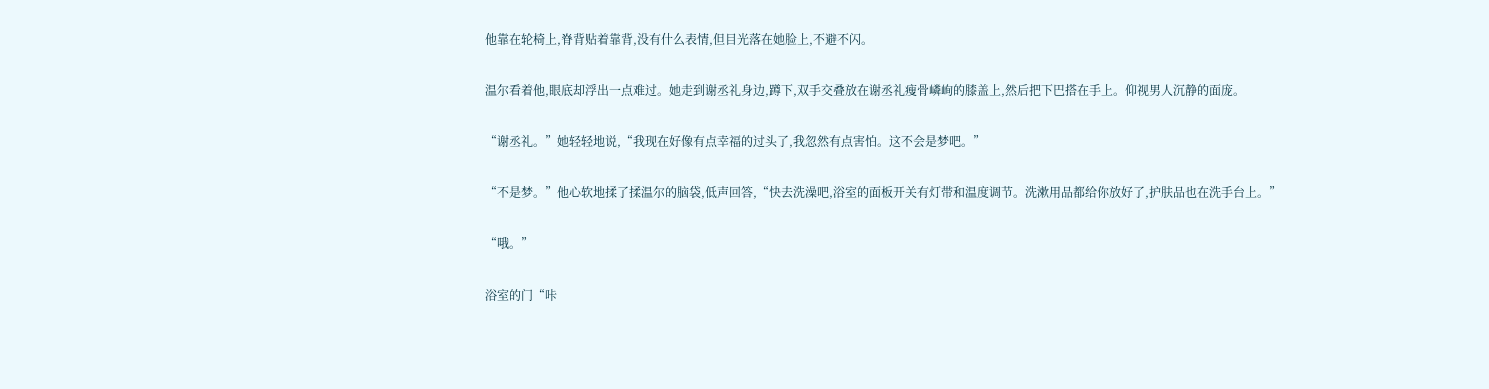他靠在轮椅上,脊背贴着靠背,没有什么表情,但目光落在她脸上,不避不闪。

温尔看着他,眼底却浮出一点难过。她走到谢丞礼身边,蹲下,双手交叠放在谢丞礼瘦骨嶙峋的膝盖上,然后把下巴搭在手上。仰视男人沉静的面庞。

“谢丞礼。”她轻轻地说,“我现在好像有点幸福的过头了,我忽然有点害怕。这不会是梦吧。”

“不是梦。”他心软地揉了揉温尔的脑袋,低声回答,“快去洗澡吧,浴室的面板开关有灯带和温度调节。洗漱用品都给你放好了,护肤品也在洗手台上。”

“哦。”

浴室的门“咔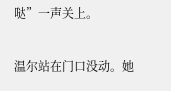哒”一声关上。

温尔站在门口没动。她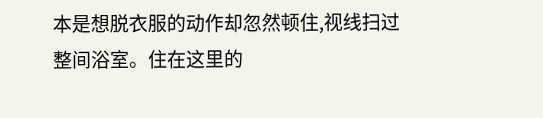本是想脱衣服的动作却忽然顿住,视线扫过整间浴室。住在这里的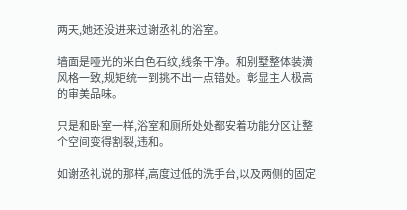两天,她还没进来过谢丞礼的浴室。

墙面是哑光的米白色石纹,线条干净。和别墅整体装潢风格一致,规矩统一到挑不出一点错处。彰显主人极高的审美品味。

只是和卧室一样,浴室和厕所处处都安着功能分区让整个空间变得割裂,违和。

如谢丞礼说的那样,高度过低的洗手台,以及两侧的固定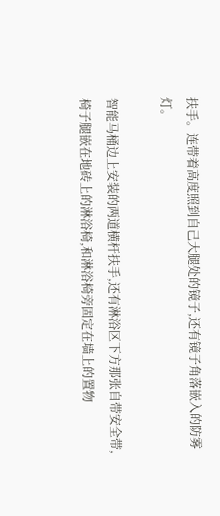扶手。连带着高度照到自己大腿处的镜子,还有镜子角落嵌入的防雾灯。

智能马桶边上安装的两道横杆扶手,还有淋浴区下方那张自带安全带,椅子腿嵌在地砖上的淋浴椅,和淋浴椅旁固定在墙上的置物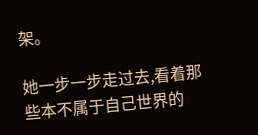架。

她一步一步走过去,看着那些本不属于自己世界的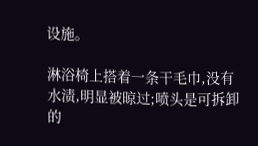设施。

淋浴椅上搭着一条干毛巾,没有水渍,明显被晾过;喷头是可拆卸的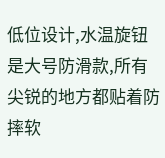低位设计,水温旋钮是大号防滑款,所有尖锐的地方都贴着防摔软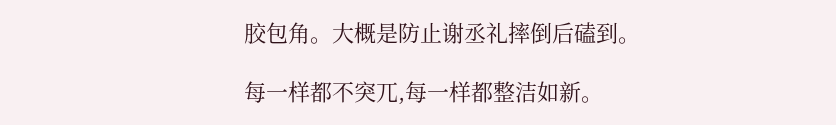胶包角。大概是防止谢丞礼摔倒后磕到。

每一样都不突兀,每一样都整洁如新。